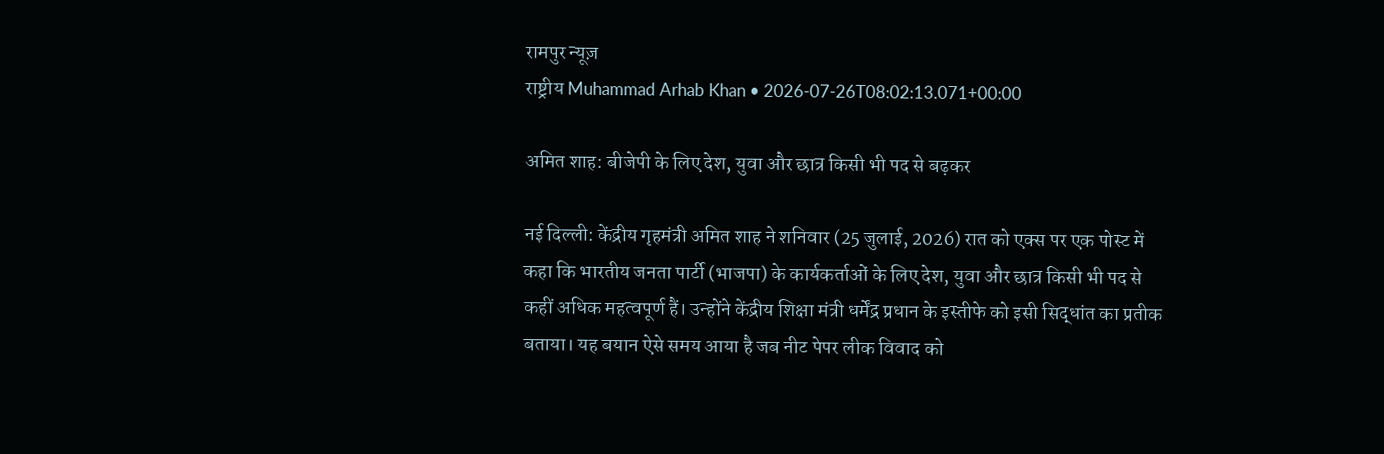रामपुर न्यूज़
राष्ट्रीय Muhammad Arhab Khan • 2026-07-26T08:02:13.071+00:00

अमित शाह: बीजेपी के लिए देश, युवा और छात्र किसी भी पद से बढ़कर

नई दिल्ली: केंद्रीय गृहमंत्री अमित शाह ने शनिवार (25 जुलाई, 2026) रात को एक्स पर एक पोस्ट में कहा कि भारतीय जनता पार्टी (भाजपा) के कार्यकर्ताओं के लिए देश, युवा और छात्र किसी भी पद से कहीं अधिक महत्वपूर्ण हैं। उन्होंने केंद्रीय शिक्षा मंत्री धर्मेंद्र प्रधान के इस्तीफे को इसी सिद्धांत का प्रतीक बताया। यह बयान ऐसे समय आया है जब नीट पेपर लीक विवाद को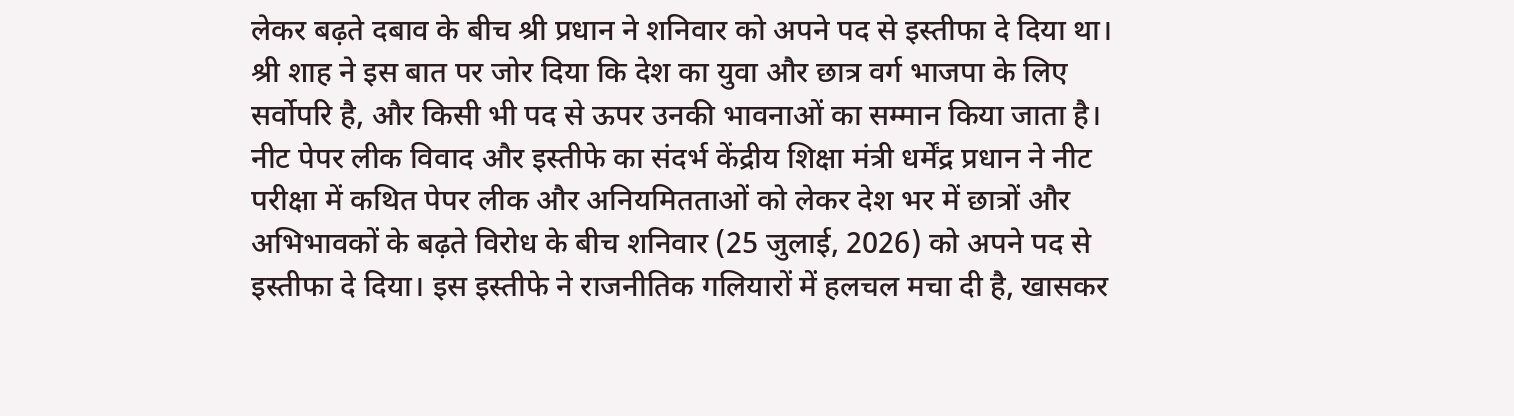लेकर बढ़ते दबाव के बीच श्री प्रधान ने शनिवार को अपने पद से इस्तीफा दे दिया था। श्री शाह ने इस बात पर जोर दिया कि देश का युवा और छात्र वर्ग भाजपा के लिए सर्वोपरि है, और किसी भी पद से ऊपर उनकी भावनाओं का सम्मान किया जाता है। नीट पेपर लीक विवाद और इस्तीफे का संदर्भ केंद्रीय शिक्षा मंत्री धर्मेंद्र प्रधान ने नीट परीक्षा में कथित पेपर लीक और अनियमितताओं को लेकर देश भर में छात्रों और अभिभावकों के बढ़ते विरोध के बीच शनिवार (25 जुलाई, 2026) को अपने पद से इस्तीफा दे दिया। इस इस्तीफे ने राजनीतिक गलियारों में हलचल मचा दी है, खासकर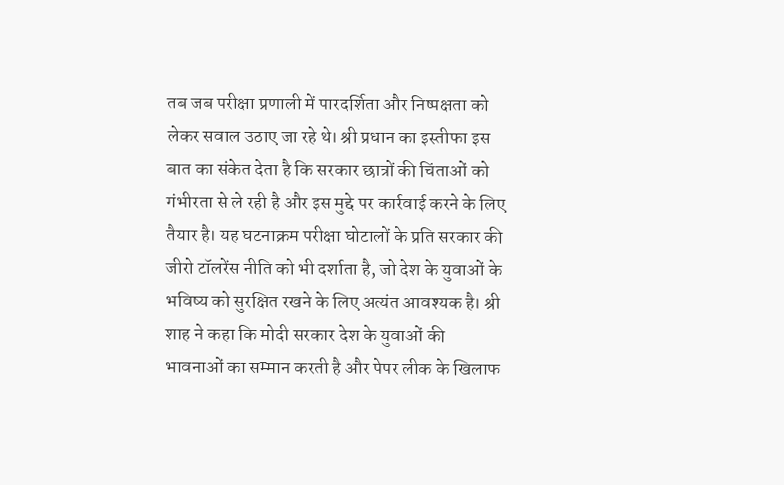तब जब परीक्षा प्रणाली में पारदर्शिता और निष्पक्षता को लेकर सवाल उठाए जा रहे थे। श्री प्रधान का इस्तीफा इस बात का संकेत देता है कि सरकार छात्रों की चिंताओं को गंभीरता से ले रही है और इस मुद्दे पर कार्रवाई करने के लिए तैयार है। यह घटनाक्रम परीक्षा घोटालों के प्रति सरकार की जीरो टॉलरेंस नीति को भी दर्शाता है, जो देश के युवाओं के भविष्य को सुरक्षित रखने के लिए अत्यंत आवश्यक है। श्री शाह ने कहा कि मोदी सरकार देश के युवाओं की भावनाओं का सम्मान करती है और पेपर लीक के खिलाफ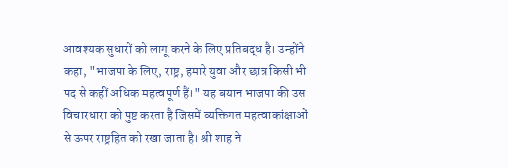आवश्यक सुधारों को लागू करने के लिए प्रतिबद्ध है। उन्होंने कहा, "भाजपा के लिए, राष्ट्र, हमारे युवा और छात्र किसी भी पद से कहीं अधिक महत्वपूर्ण हैं।" यह बयान भाजपा की उस विचारधारा को पुष्ट करता है जिसमें व्यक्तिगत महत्वाकांक्षाओं से ऊपर राष्ट्रहित को रखा जाता है। श्री शाह ने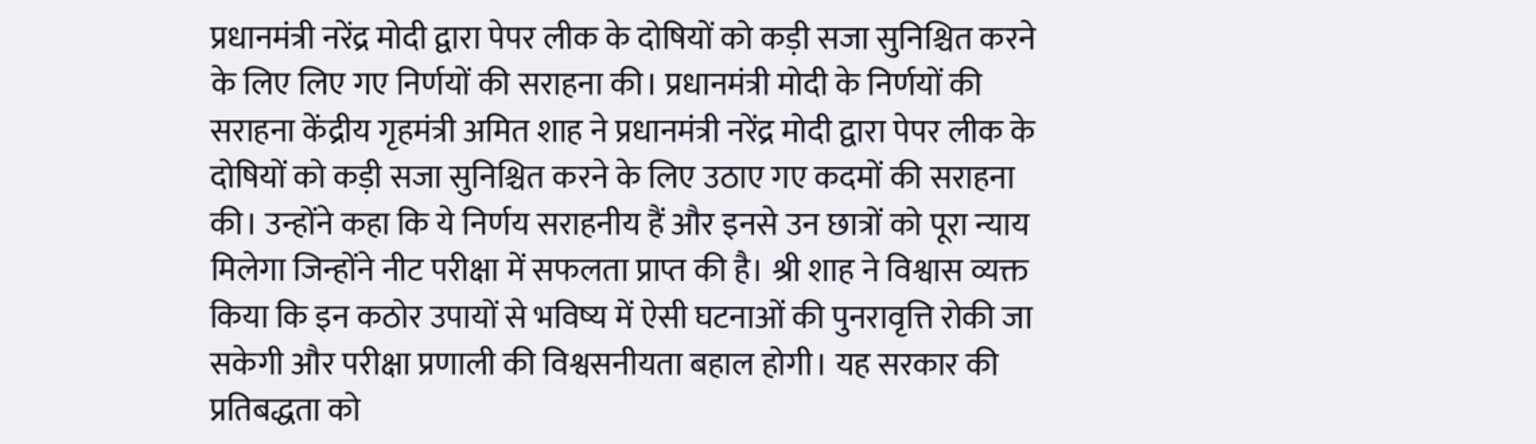प्रधानमंत्री नरेंद्र मोदी द्वारा पेपर लीक के दोषियों को कड़ी सजा सुनिश्चित करने के लिए लिए गए निर्णयों की सराहना की। प्रधानमंत्री मोदी के निर्णयों की सराहना केंद्रीय गृहमंत्री अमित शाह ने प्रधानमंत्री नरेंद्र मोदी द्वारा पेपर लीक के दोषियों को कड़ी सजा सुनिश्चित करने के लिए उठाए गए कदमों की सराहना की। उन्होंने कहा कि ये निर्णय सराहनीय हैं और इनसे उन छात्रों को पूरा न्याय मिलेगा जिन्होंने नीट परीक्षा में सफलता प्राप्त की है। श्री शाह ने विश्वास व्यक्त किया कि इन कठोर उपायों से भविष्य में ऐसी घटनाओं की पुनरावृत्ति रोकी जा सकेगी और परीक्षा प्रणाली की विश्वसनीयता बहाल होगी। यह सरकार की प्रतिबद्धता को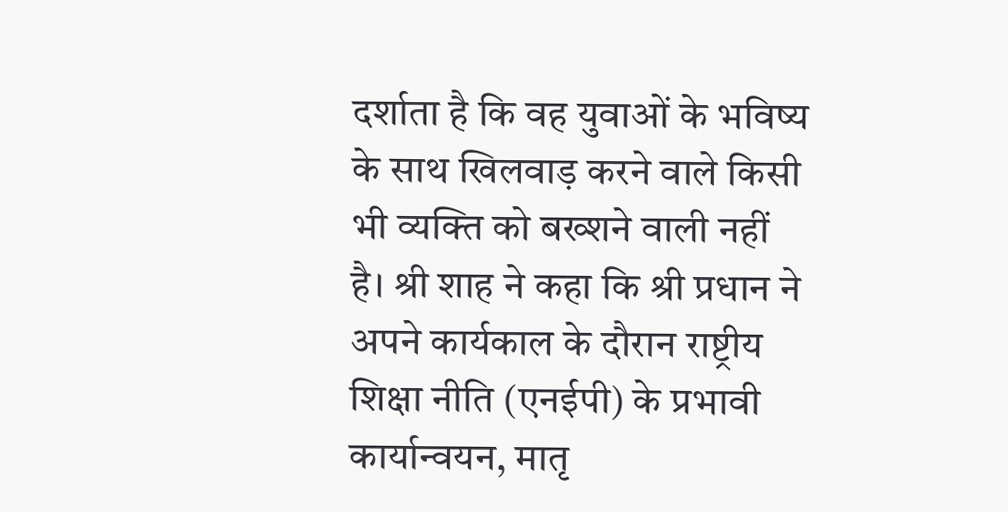दर्शाता है कि वह युवाओं के भविष्य के साथ खिलवाड़ करने वाले किसी भी व्यक्ति को बख्शने वाली नहीं है। श्री शाह ने कहा कि श्री प्रधान ने अपने कार्यकाल के दौरान राष्ट्रीय शिक्षा नीति (एनईपी) के प्रभावी कार्यान्वयन, मातृ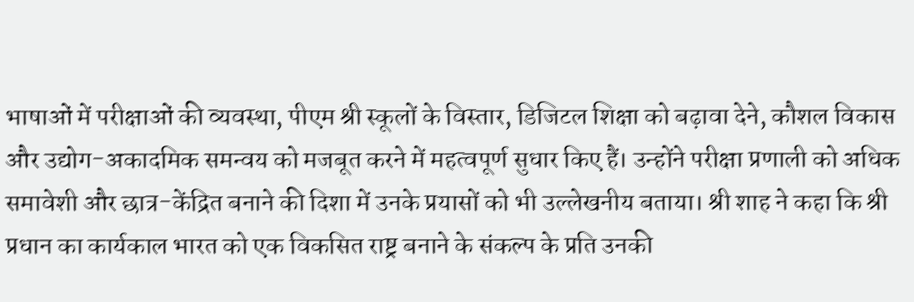भाषाओं में परीक्षाओं की व्यवस्था, पीएम श्री स्कूलों के विस्तार, डिजिटल शिक्षा को बढ़ावा देने, कौशल विकास और उद्योग-अकादमिक समन्वय को मजबूत करने में महत्वपूर्ण सुधार किए हैं। उन्होंने परीक्षा प्रणाली को अधिक समावेशी और छात्र-केंद्रित बनाने की दिशा में उनके प्रयासों को भी उल्लेखनीय बताया। श्री शाह ने कहा कि श्री प्रधान का कार्यकाल भारत को एक विकसित राष्ट्र बनाने के संकल्प के प्रति उनकी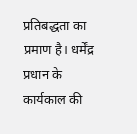प्रतिबद्धता का प्रमाण है। धर्मेंद्र प्रधान के कार्यकाल की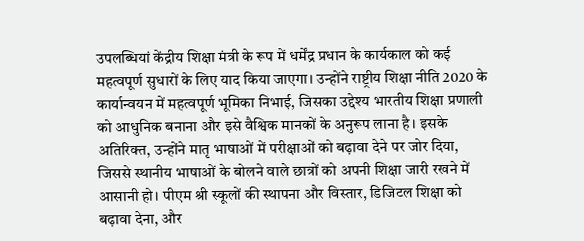उपलब्धियां केंद्रीय शिक्षा मंत्री के रूप में धर्मेंद्र प्रधान के कार्यकाल को कई महत्वपूर्ण सुधारों के लिए याद किया जाएगा। उन्होंने राष्ट्रीय शिक्षा नीति 2020 के कार्यान्वयन में महत्वपूर्ण भूमिका निभाई, जिसका उद्देश्य भारतीय शिक्षा प्रणाली को आधुनिक बनाना और इसे वैश्विक मानकों के अनुरूप लाना है। इसके अतिरिक्त, उन्होंने मातृ भाषाओं में परीक्षाओं को बढ़ावा देने पर जोर दिया, जिससे स्थानीय भाषाओं के बोलने वाले छात्रों को अपनी शिक्षा जारी रखने में आसानी हो। पीएम श्री स्कूलों की स्थापना और विस्तार, डिजिटल शिक्षा को बढ़ावा देना, और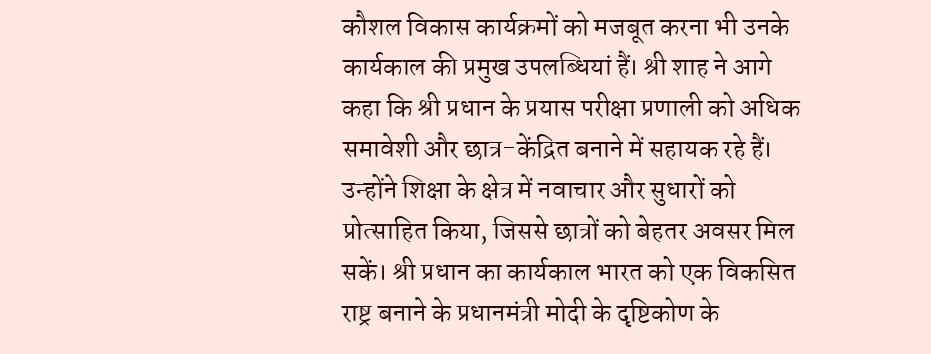कौशल विकास कार्यक्रमों को मजबूत करना भी उनके कार्यकाल की प्रमुख उपलब्धियां हैं। श्री शाह ने आगे कहा कि श्री प्रधान के प्रयास परीक्षा प्रणाली को अधिक समावेशी और छात्र-केंद्रित बनाने में सहायक रहे हैं। उन्होंने शिक्षा के क्षेत्र में नवाचार और सुधारों को प्रोत्साहित किया, जिससे छात्रों को बेहतर अवसर मिल सकें। श्री प्रधान का कार्यकाल भारत को एक विकसित राष्ट्र बनाने के प्रधानमंत्री मोदी के दृष्टिकोण के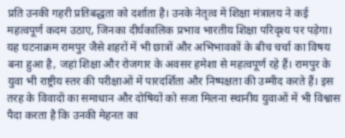प्रति उनकी गहरी प्रतिबद्धता को दर्शाता है। उनके नेतृत्व में शिक्षा मंत्रालय ने कई महत्वपूर्ण कदम उठाए, जिनका दीर्घकालिक प्रभाव भारतीय शिक्षा परिदृश्य पर पड़ेगा। यह घटनाक्रम रामपुर जैसे शहरों में भी छात्रों और अभिभावकों के बीच चर्चा का विषय बना हुआ है, जहां शिक्षा और रोजगार के अवसर हमेशा से महत्वपूर्ण रहे हैं। रामपुर के युवा भी राष्ट्रीय स्तर की परीक्षाओं में पारदर्शिता और निष्पक्षता की उम्मीद करते हैं। इस तरह के विवादों का समाधान और दोषियों को सजा मिलना स्थानीय युवाओं में भी विश्वास पैदा करता है कि उनकी मेहनत का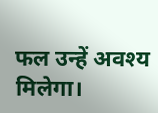फल उन्हें अवश्य मिलेगा।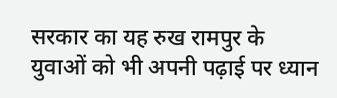सरकार का यह रुख रामपुर के युवाओं को भी अपनी पढ़ाई पर ध्यान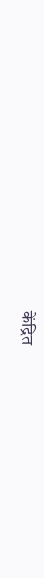केंद्रित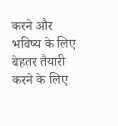करने और भविष्य के लिए बेहतर तैयारी करने के लिए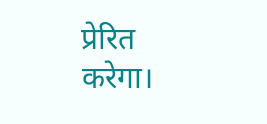प्रेरित करेगा।